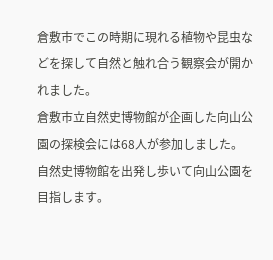倉敷市でこの時期に現れる植物や昆虫などを探して自然と触れ合う観察会が開かれました。
倉敷市立自然史博物館が企画した向山公園の探検会には68人が参加しました。
自然史博物館を出発し歩いて向山公園を目指します。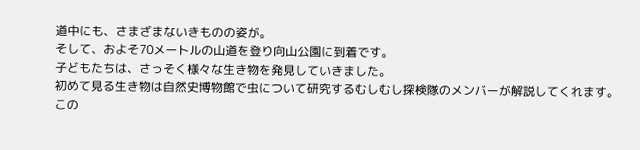道中にも、さまざまないきものの姿が。
そして、およそ70メートルの山道を登り向山公園に到着です。
子どもたちは、さっそく様々な生き物を発見していきました。
初めて見る生き物は自然史博物館で虫について研究するむしむし探検隊のメンバーが解説してくれます。
この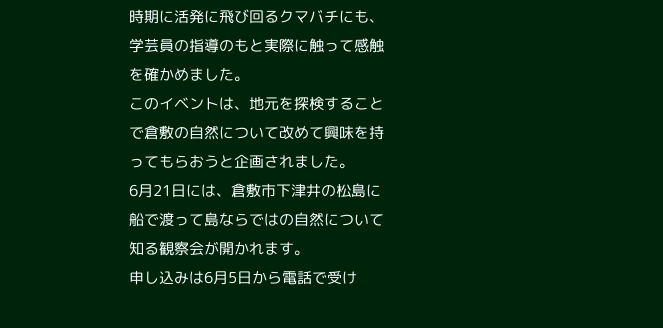時期に活発に飛び回るクマバチにも、学芸員の指導のもと実際に触って感触を確かめました。
このイベントは、地元を探検することで倉敷の自然について改めて興味を持ってもらおうと企画されました。
6月21日には、倉敷市下津井の松島に船で渡って島ならではの自然について知る観察会が開かれます。
申し込みは6月5日から電話で受け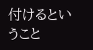付けるということ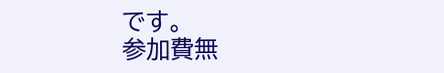です。
参加費無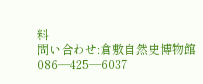料
問い合わせ:倉敷自然史博物館086―425―6037